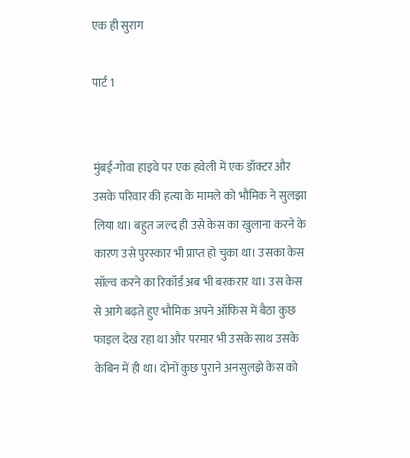एक ही सुराग

पार्ट 1


मुंबई-गोवा हाइवे पर एक हवेली में एक डॉक्टर और उसके परिवार की हत्या के मामले को भौमिक ने सुलझा लिया था। बहुत जल्द ही उसे केस का खुलाना करने के कारण उसे पुरस्कार भी प्राप्त हो चुका था। उसका केस सॉल्व करने का रिकॉर्ड अब भी बरकरार था। उस केस से आगे बढ़ते हुए भौमिक अपने ऑफिस में बैठा कुछ फाइल देख रहा था और परमार भी उसके साथ उसके केबिन में ही था। दोनों कुछ पुराने अनसुलझे केस को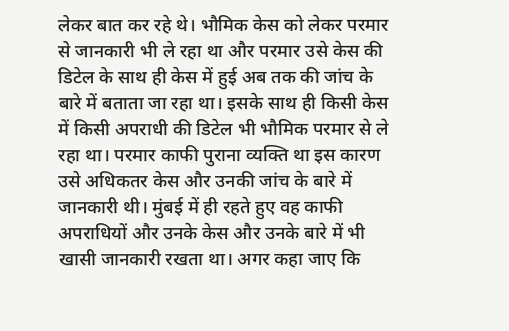लेकर बात कर रहे थे। भौमिक केस को लेकर परमार से जानकारी भी ले रहा था और परमार उसे केस की डिटेल के साथ ही केस में हुई अब तक की जांच के बारे में बताता जा रहा था। इसके साथ ही किसी केस में किसी अपराधी की डिटेल भी भौमिक परमार से ले रहा था। परमार काफी पुराना व्यक्ति था इस कारण उसे अधिकतर केस और उनकी जांच के बारे में जानकारी थी। मुंबई में ही रहते हुए वह काफी अपराधियों और उनके केस और उनके बारे में भी खासी जानकारी रखता था। अगर कहा जाए कि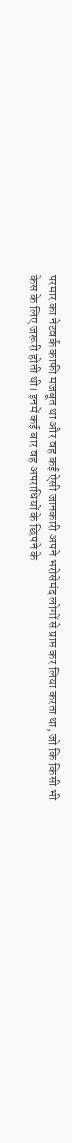परमार का नेटवर्क काफी मजबूत था और वह कई ऐसी जानकारी अपने भरोसेमंद लोगों से प्राप्त कर लिया करता था, जो कि किसी भी केस के लिए जरूरी होती थी। इनमें कई बार वह अपराधियों के छिपने के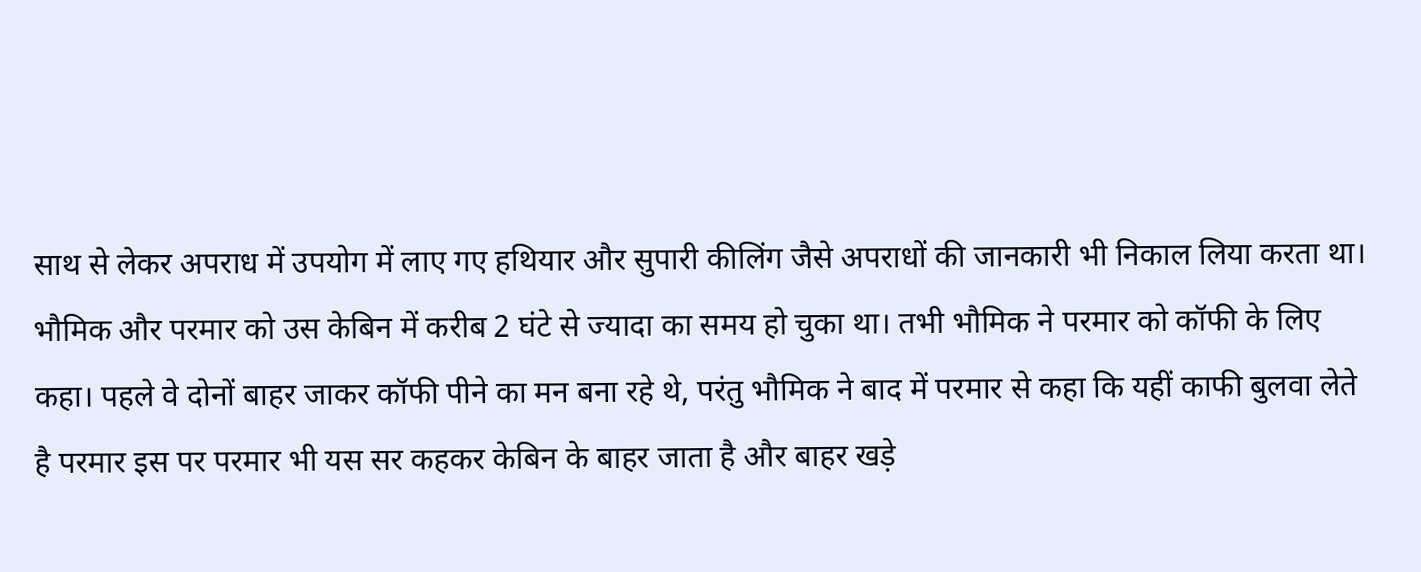साथ से लेकर अपराध में उपयोग में लाए गए हथियार और सुपारी कीलिंग जैसे अपराधों की जानकारी भी निकाल लिया करता था। भौमिक और परमार को उस केबिन में करीब 2 घंटे से ज्यादा का समय हो चुका था। तभी भौमिक ने परमार को कॉफी के लिए कहा। पहले वे दोनों बाहर जाकर कॉफी पीने का मन बना रहे थे, परंतु भौमिक ने बाद में परमार से कहा कि यहीं काफी बुलवा लेते है परमार इस पर परमार भी यस सर कहकर केबिन के बाहर जाता है और बाहर खड़े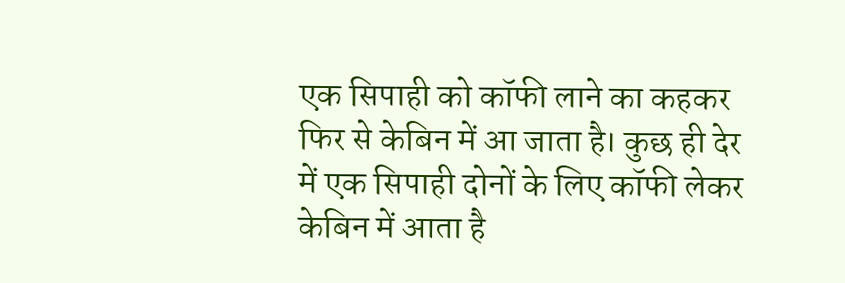एक सिपाही को कॉफी लाने का कहकर फिर से केबिन में आ जाता है। कुछ ही देर में एक सिपाही दोनों के लिए कॉफी लेकर केबिन में आता है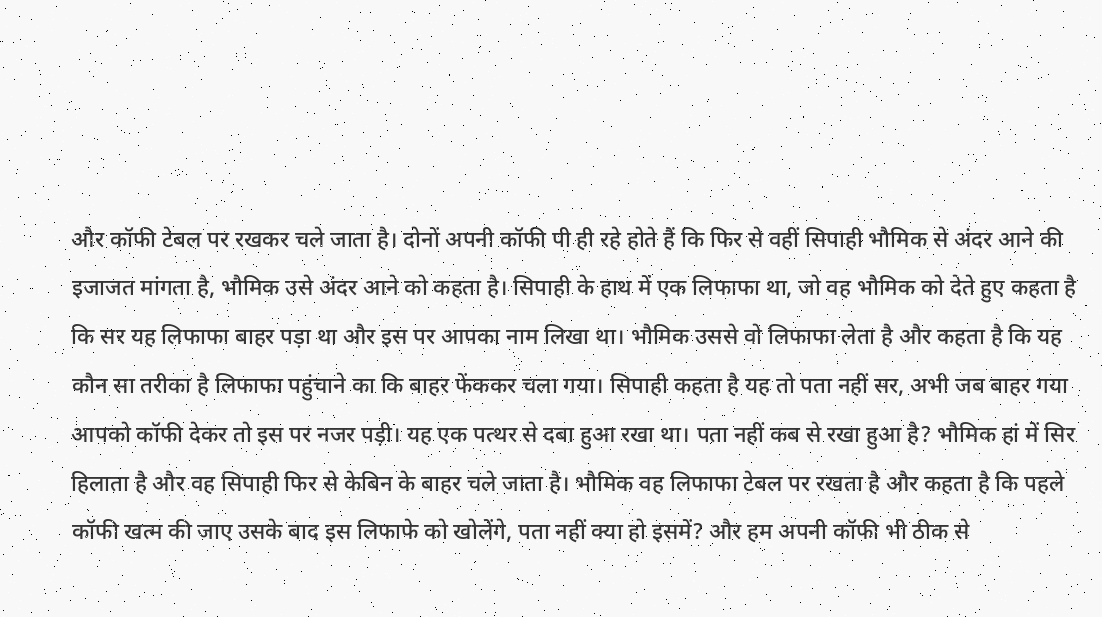और कॉफी टेबल पर रखकर चले जाता है। दोनों अपनी कॉफी पी ही रहे होते हैं कि फिर से वहीं सिपाही भौमिक से अंदर आने की इजाजत मांगता है, भौमिक उसे अंदर आने को कहता है। सिपाही के हाथ में एक लिफाफा था, जो वह भौमिक को देते हुए कहता है कि सर यह लिफाफा बाहर पड़ा था और इस पर आपका नाम लिखा था। भौमिक उससे वो लिफाफा लेता है और कहता है कि यह कौन सा तरीका है लिफाफा पहुंचाने का कि बाहर फेंककर चला गया। सिपाही कहता है यह तो पता नहीं सर, अभी जब बाहर गया आपको कॉफी देकर तो इस पर नजर पड़ी। यह एक पत्थर से दबा हुआ रखा था। पता नहीं कब से रखा हुआ है? भौमिक हां में सिर हिलाता है और वह सिपाही फिर से केबिन के बाहर चले जाता है। भौमिक वह लिफाफा टेबल पर रखता है और कहता है कि पहले कॉफी खत्म की जाए उसके बाद इस लिफाफे को खोलेंगे, पता नहीं क्या हो इसमें? और हम अपनी कॉफी भी ठीक से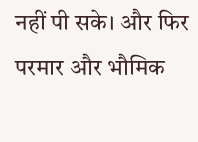नहीं पी सके। और फिर परमार और भौमिक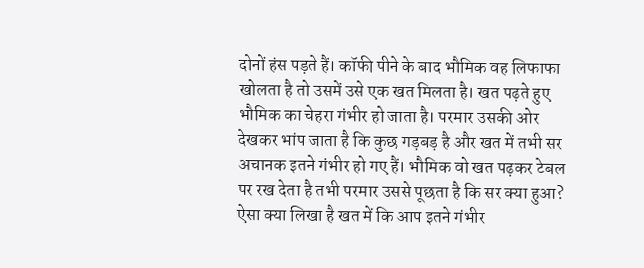दोनों हंस पड़ते हैं। कॉफी पीने के बाद भौमिक वह लिफाफा खोलता है तो उसमें उसे एक खत मिलता है। खत पढ़ते हुए भौमिक का चेहरा गंभीर हो जाता है। परमार उसकी ओर देखकर भांप जाता है कि कुछ गड़बड़ है और खत में तभी सर अचानक इतने गंभीर हो गए हैं। भौमिक वो खत पढ़कर टेबल पर रख देता है तभी परमार उससे पूछता है कि सर क्या हुआ? ऐसा क्या लिखा है खत में कि आप इतने गंभीर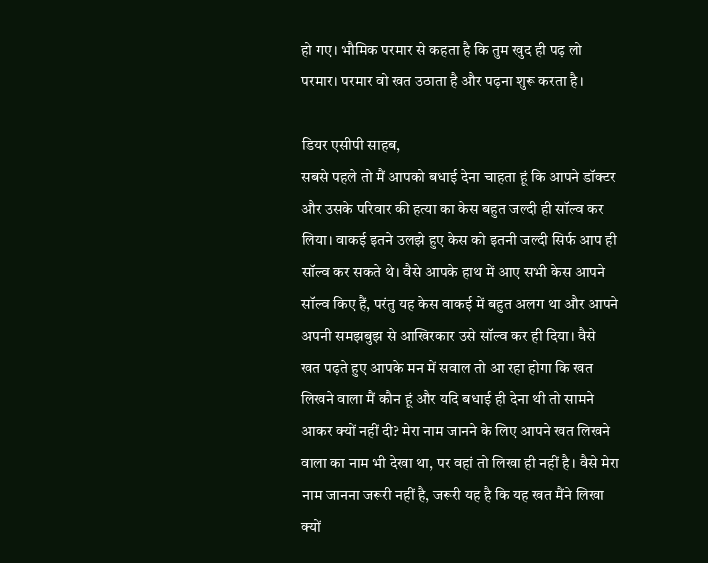हो गए। भौमिक परमार से कहता है कि तुम खुद ही पढ़ लो परमार। परमार वो खत उठाता है और पढ़ना शुरू करता है।

डियर एसीपी साहब,
सबसे पहले तो मैं आपको बधाई देना चाहता हूं कि आपने डॉक्टर और उसके परिवार की हत्या का केस बहुत जल्दी ही सॉल्व कर लिया। वाकई इतने उलझे हुए केस को इतनी जल्दी सिर्फ आप ही सॉल्व कर सकते थे। वैसे आपके हाथ में आए सभी केस आपने सॉल्व किए हैं, परंतु यह केस वाकई में बहुत अलग था और आपने अपनी समझबुझ से आखिरकार उसे सॉल्व कर ही दिया। वैसे खत पढ़ते हुए आपके मन में सवाल तो आ रहा होगा कि खत लिखने वाला मैं कौन हूं और यदि बधाई ही देना थी तो सामने आकर क्यों नहीं दी? मेरा नाम जानने के लिए आपने खत लिखने वाला का नाम भी देखा था, पर वहां तो लिखा ही नहीं है। वैसे मेरा नाम जानना जरूरी नहीं है, जरूरी यह है कि यह खत मैंने लिखा क्यों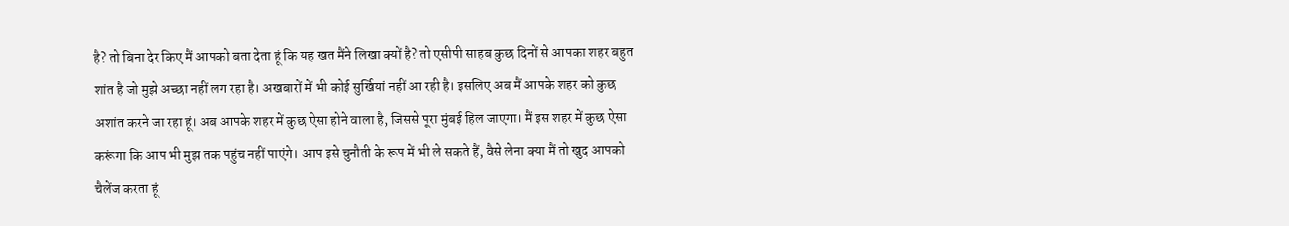है? तो बिना देर किए मैं आपको बता देता हूं कि यह खत मैंने लिखा क्यों है? तो एसीपी साहब कुछ दिनों से आपका शहर बहुत शांत है जो मुझे अच्छा नहीं लग रहा है। अखबारों में भी कोई सुर्खियां नहीं आ रही है। इसलिए अब मैं आपके शहर को कुछ अशांत करने जा रहा हूं। अब आपके शहर में कुछ ऐसा होने वाला है, जिससे पूरा मुंबई हिल जाएगा। मैं इस शहर में कुछ ऐसा करूंगा कि आप भी मुझ तक पहुंच नहीं पाएंगे। आप इसे चुनौती के रूप में भी ले सकते हैं, वैसे लेना क्या मैं तो खुद आपको चैलेंज करता हूं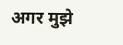अगर मुझे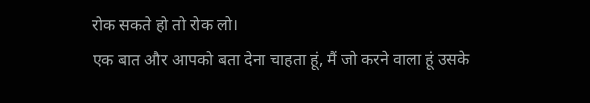रोक सकते हो तो रोक लो।
एक बात और आपको बता देना चाहता हूं, मैं जो करने वाला हूं उसके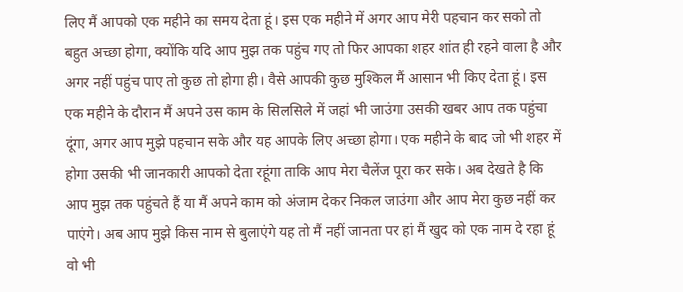लिए मैं आपको एक महीने का समय देता हूं। इस एक महीने में अगर आप मेरी पहचान कर सको तो बहुत अच्छा होगा, क्योंकि यदि आप मुझ तक पहुंच गए तो फिर आपका शहर शांत ही रहने वाला है और अगर नहीं पहुंच पाए तो कुछ तो होगा ही। वैसे आपकी कुछ मुश्किल मैं आसान भी किए देता हूं। इस एक महीने के दौरान मैं अपने उस काम के सिलसिले में जहां भी जाउंगा उसकी खबर आप तक पहुंचा दूंगा, अगर आप मुझे पहचान सके और यह आपके लिए अच्छा होगा। एक महीने के बाद जो भी शहर में होगा उसकी भी जानकारी आपको देता रहूंगा ताकि आप मेरा चैलेंज पूरा कर सके। अब देखते है कि आप मुझ तक पहुंचते हैं या मैं अपने काम को अंजाम देकर निकल जाउंगा और आप मेरा कुछ नहीं कर पाएंगे। अब आप मुझे किस नाम से बुलाएंगे यह तो मैं नहीं जानता पर हां मैं खुद को एक नाम दे रहा हूं वो भी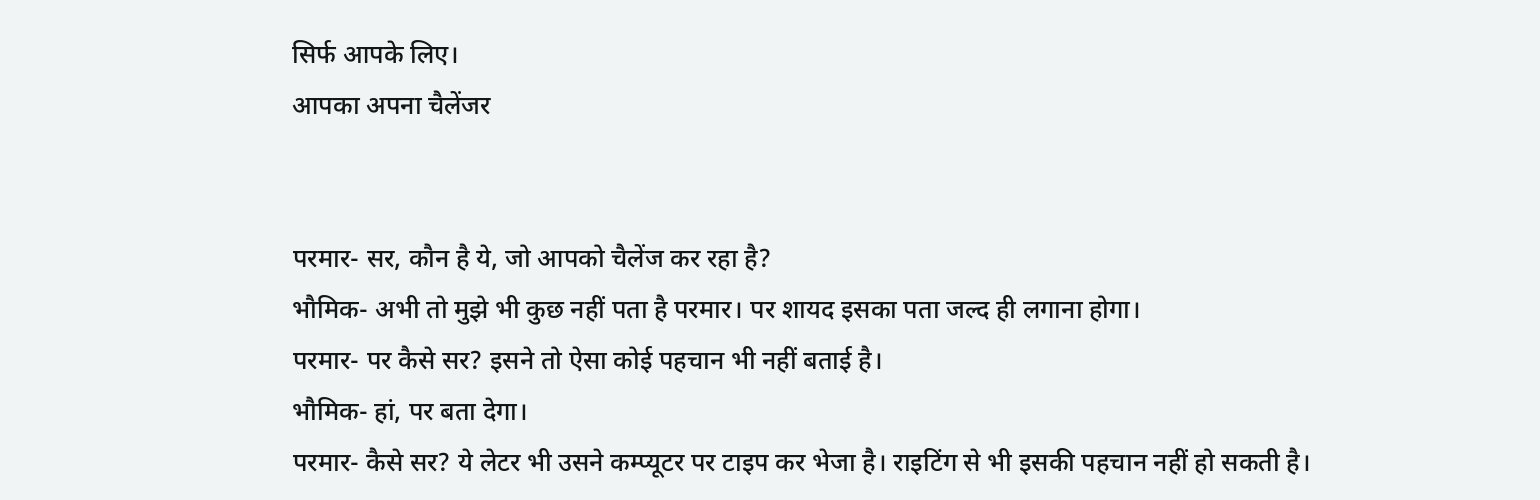सिर्फ आपके लिए।
आपका अपना चैलेंजर


परमार- सर, कौन है ये, जो आपको चैलेंज कर रहा है?
भौमिक- अभी तो मुझे भी कुछ नहीं पता है परमार। पर शायद इसका पता जल्द ही लगाना होगा।
परमार- पर कैसे सर? इसने तो ऐसा कोई पहचान भी नहीं बताई है।
भौमिक- हां, पर बता देगा।
परमार- कैसे सर? ये लेटर भी उसने कम्प्यूटर पर टाइप कर भेजा है। राइटिंग से भी इसकी पहचान नहीं हो सकती है।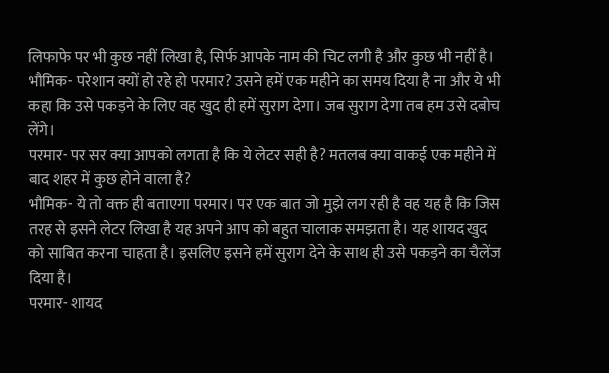लिफाफे पर भी कुछ नहीं लिखा है, सिर्फ आपके नाम की चिट लगी है और कुछ भी नहीं है।
भौमिक- परेशान क्यों हो रहे हो परमार? उसने हमें एक महीने का समय दिया है ना और ये भी कहा कि उसे पकड़ने के लिए वह खुद ही हमें सुराग देगा। जब सुराग देगा तब हम उसे दबोच लेंगे।
परमार- पर सर क्या आपको लगता है कि ये लेटर सही है? मतलब क्या वाकई एक महीने में बाद शहर में कुछ होने वाला है?
भौमिक- ये तो वक्त ही बताएगा परमार। पर एक बात जो मुझे लग रही है वह यह है कि जिस तरह से इसने लेटर लिखा है यह अपने आप को बहुत चालाक समझता है। यह शायद खुद को साबित करना चाहता है। इसलिए इसने हमें सुराग देने के साथ ही उसे पकड़ने का चैलेंज दिया है।
परमार- शायद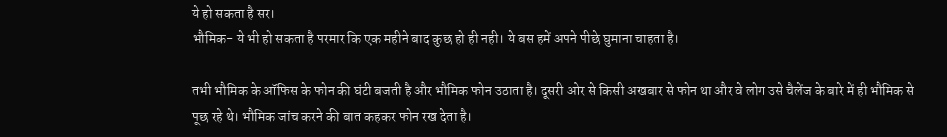ये हो सकता है सर।
भौमिक- ये भी हो सकता है परमार कि एक महीने बाद कुछ हो ही नही। ये बस हमें अपने पीछे घुमाना चाहता है।

तभी भौमिक के ऑफिस के फोन की घंटी बजती है और भौमिक फोन उठाता है। दूसरी ओर से किसी अखबार से फोन था और वे लोग उसे चैलेंज के बारे में ही भौमिक से पूछ रहे थे। भौमिक जांच करने की बात कहकर फोन रख देता है।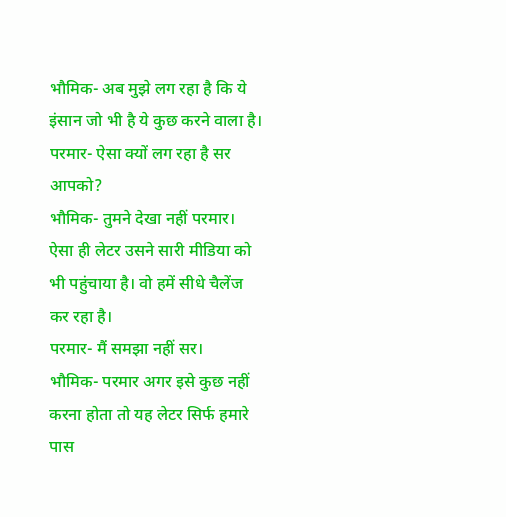भौमिक- अब मुझे लग रहा है कि ये इंसान जो भी है ये कुछ करने वाला है।
परमार- ऐसा क्यों लग रहा है सर आपको?
भौमिक- तुमने देखा नहीं परमार। ऐसा ही लेटर उसने सारी मीडिया को भी पहुंचाया है। वो हमें सीधे चैलेंज कर रहा है।
परमार- मैं समझा नहीं सर।
भौमिक- परमार अगर इसे कुछ नहीं करना होता तो यह लेटर सिर्फ हमारे पास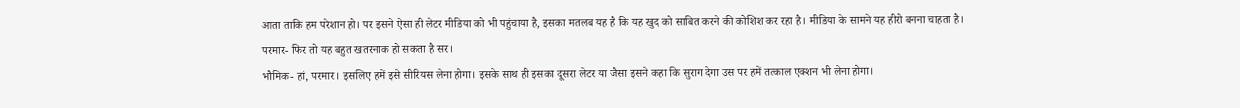आता ताकि हम परेशान हो। पर इसने ऐसा ही लेटर मीडिया को भी पहुंचाया है, इसका मतलब यह है कि यह खुद को साबित करने की कोशिश कर रहा है। मीडिया के सामने यह हीरो बनना चाहता है।
परमार- फिर तो यह बहुत खतरनाक हो सकता है सर।
भौमिक- हां, परमार। इसलिए हमें इसे सीरियस लेना होगा। इसके साथ ही इसका दूसरा लेटर या जैसा इसने कहा कि सुराग देगा उस पर हमें तत्काल एक्शन भी लेना होगा।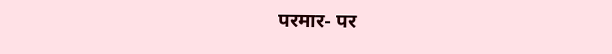परमार- पर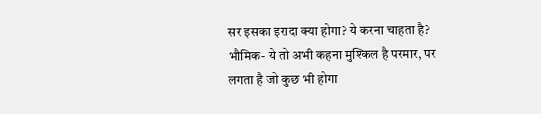सर इसका इरादा क्या होगा? ये करना चाहता है?
भौमिक- ये तो अभी कहना मुश्किल है परमार, पर लगता है जो कुछ भी होगा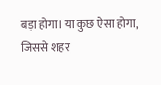बड़ा होगा। या कुछ ऐसा होगा, जिससे शहर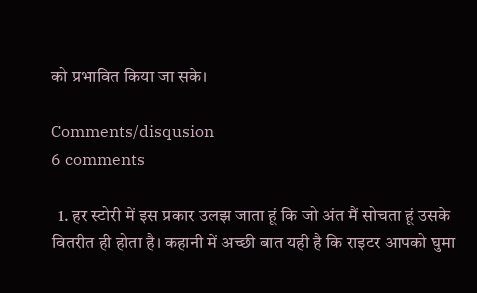को प्रभावित किया जा सके।

Comments/disqusion
6 comments

  1. हर स्टोरी में इस प्रकार उलझ जाता हूं कि जो अंत मैं सोचता हूं उसके वितरीत ही होता है। कहानी में अच्छी बात यही है कि राइटर आपको घुमा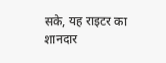सके, यह राइटर का शानदार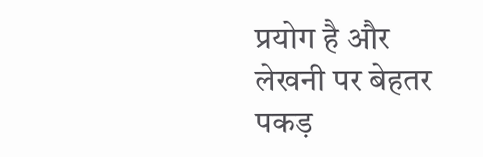प्रयोग है और लेखनी पर बेहतर पकड़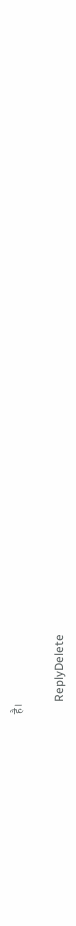है।

    ReplyDelete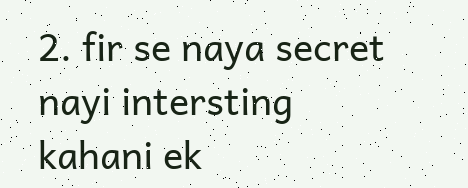2. fir se naya secret nayi intersting kahani ek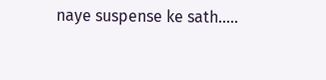naye suspense ke sath.....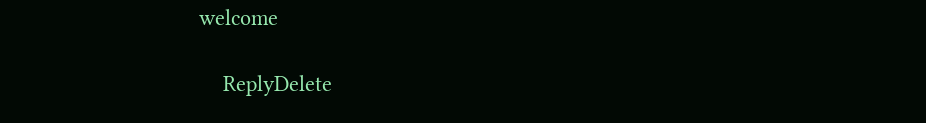welcome

    ReplyDelete